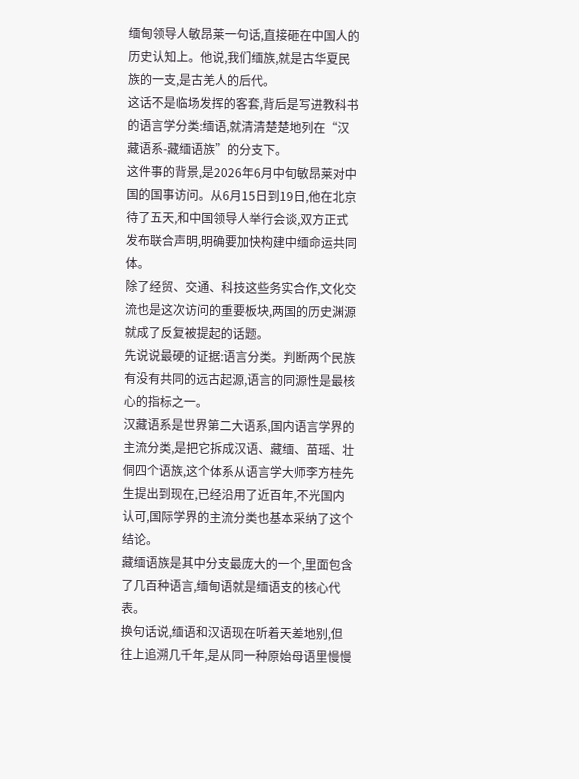缅甸领导人敏昂莱一句话,直接砸在中国人的历史认知上。他说,我们缅族,就是古华夏民族的一支,是古羌人的后代。
这话不是临场发挥的客套,背后是写进教科书的语言学分类:缅语,就清清楚楚地列在“汉藏语系-藏缅语族”的分支下。
这件事的背景,是2026年6月中旬敏昂莱对中国的国事访问。从6月15日到19日,他在北京待了五天,和中国领导人举行会谈,双方正式发布联合声明,明确要加快构建中缅命运共同体。
除了经贸、交通、科技这些务实合作,文化交流也是这次访问的重要板块,两国的历史渊源就成了反复被提起的话题。
先说说最硬的证据:语言分类。判断两个民族有没有共同的远古起源,语言的同源性是最核心的指标之一。
汉藏语系是世界第二大语系,国内语言学界的主流分类,是把它拆成汉语、藏缅、苗瑶、壮侗四个语族,这个体系从语言学大师李方桂先生提出到现在,已经沿用了近百年,不光国内认可,国际学界的主流分类也基本采纳了这个结论。
藏缅语族是其中分支最庞大的一个,里面包含了几百种语言,缅甸语就是缅语支的核心代表。
换句话说,缅语和汉语现在听着天差地别,但往上追溯几千年,是从同一种原始母语里慢慢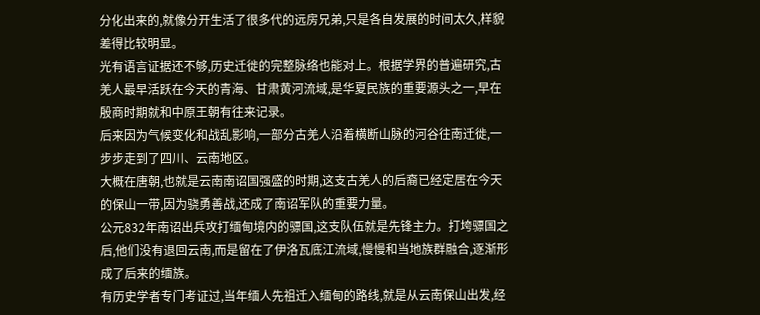分化出来的,就像分开生活了很多代的远房兄弟,只是各自发展的时间太久,样貌差得比较明显。
光有语言证据还不够,历史迁徙的完整脉络也能对上。根据学界的普遍研究,古羌人最早活跃在今天的青海、甘肃黄河流域,是华夏民族的重要源头之一,早在殷商时期就和中原王朝有往来记录。
后来因为气候变化和战乱影响,一部分古羌人沿着横断山脉的河谷往南迁徙,一步步走到了四川、云南地区。
大概在唐朝,也就是云南南诏国强盛的时期,这支古羌人的后裔已经定居在今天的保山一带,因为骁勇善战,还成了南诏军队的重要力量。
公元832年南诏出兵攻打缅甸境内的骠国,这支队伍就是先锋主力。打垮骠国之后,他们没有退回云南,而是留在了伊洛瓦底江流域,慢慢和当地族群融合,逐渐形成了后来的缅族。
有历史学者专门考证过,当年缅人先祖迁入缅甸的路线,就是从云南保山出发,经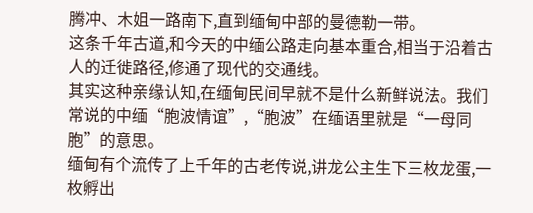腾冲、木姐一路南下,直到缅甸中部的曼德勒一带。
这条千年古道,和今天的中缅公路走向基本重合,相当于沿着古人的迁徙路径,修通了现代的交通线。
其实这种亲缘认知,在缅甸民间早就不是什么新鲜说法。我们常说的中缅“胞波情谊”,“胞波”在缅语里就是“一母同胞”的意思。
缅甸有个流传了上千年的古老传说,讲龙公主生下三枚龙蛋,一枚孵出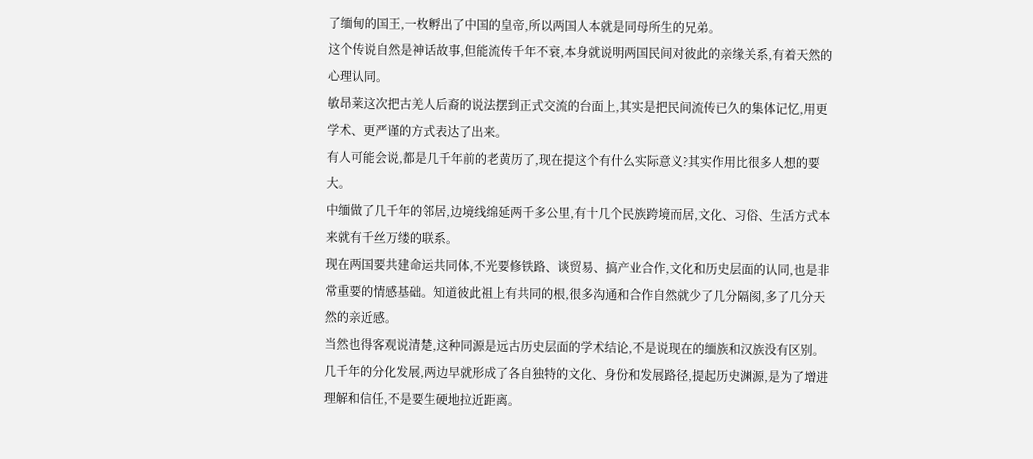了缅甸的国王,一枚孵出了中国的皇帝,所以两国人本就是同母所生的兄弟。
这个传说自然是神话故事,但能流传千年不衰,本身就说明两国民间对彼此的亲缘关系,有着天然的心理认同。
敏昂莱这次把古羌人后裔的说法摆到正式交流的台面上,其实是把民间流传已久的集体记忆,用更学术、更严谨的方式表达了出来。
有人可能会说,都是几千年前的老黄历了,现在提这个有什么实际意义?其实作用比很多人想的要大。
中缅做了几千年的邻居,边境线绵延两千多公里,有十几个民族跨境而居,文化、习俗、生活方式本来就有千丝万缕的联系。
现在两国要共建命运共同体,不光要修铁路、谈贸易、搞产业合作,文化和历史层面的认同,也是非常重要的情感基础。知道彼此祖上有共同的根,很多沟通和合作自然就少了几分隔阂,多了几分天然的亲近感。
当然也得客观说清楚,这种同源是远古历史层面的学术结论,不是说现在的缅族和汉族没有区别。
几千年的分化发展,两边早就形成了各自独特的文化、身份和发展路径,提起历史渊源,是为了增进理解和信任,不是要生硬地拉近距离。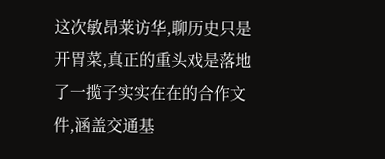这次敏昂莱访华,聊历史只是开胃菜,真正的重头戏是落地了一揽子实实在在的合作文件,涵盖交通基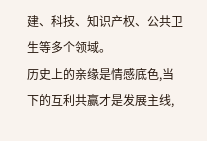建、科技、知识产权、公共卫生等多个领域。
历史上的亲缘是情感底色,当下的互利共赢才是发展主线,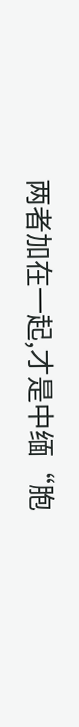两者加在一起,才是中缅“胞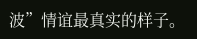波”情谊最真实的样子。